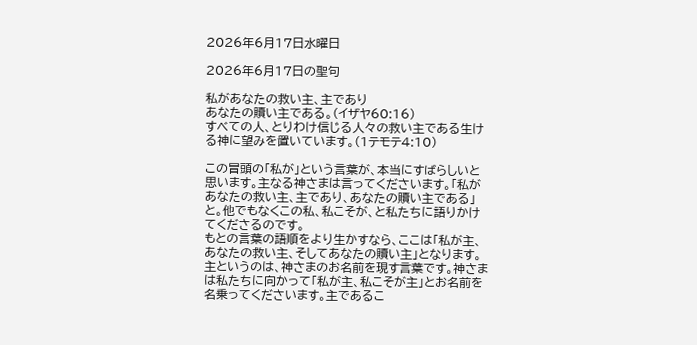2026年6月17日水曜日

2026年6月17日の聖句

私があなたの救い主、主であり
あなたの贖い主である。(イザヤ60:16)
すべての人、とりわけ信じる人々の救い主である生ける神に望みを置いています。(1テモテ4:10)

この冒頭の「私が」という言葉が、本当にすばらしいと思います。主なる神さまは言ってくださいます。「私があなたの救い主、主であり、あなたの贖い主である」と。他でもなくこの私、私こそが、と私たちに語りかけてくださるのです。
もとの言葉の語順をより生かすなら、ここは「私が主、あなたの救い主、そしてあなたの贖い主」となります。主というのは、神さまのお名前を現す言葉です。神さまは私たちに向かって「私が主、私こそが主」とお名前を名乗ってくださいます。主であるこ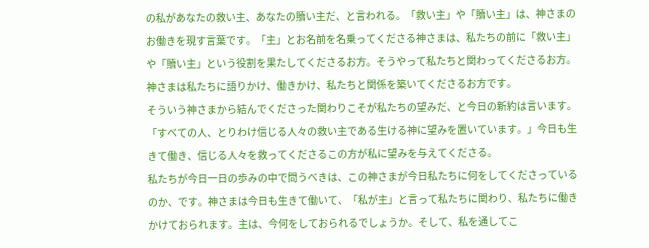の私があなたの救い主、あなたの贖い主だ、と言われる。「救い主」や「贖い主」は、神さまのお働きを現す言葉です。「主」とお名前を名乗ってくださる神さまは、私たちの前に「救い主」や「贖い主」という役割を果たしてくださるお方。そうやって私たちと関わってくださるお方。神さまは私たちに語りかけ、働きかけ、私たちと関係を築いてくださるお方です。
そういう神さまから結んでくださった関わりこそが私たちの望みだ、と今日の新約は言います。「すべての人、とりわけ信じる人々の救い主である生ける神に望みを置いています。」今日も生きて働き、信じる人々を救ってくださるこの方が私に望みを与えてくださる。
私たちが今日一日の歩みの中で問うべきは、この神さまが今日私たちに何をしてくださっているのか、です。神さまは今日も生きて働いて、「私が主」と言って私たちに関わり、私たちに働きかけておられます。主は、今何をしておられるでしょうか。そして、私を通してこ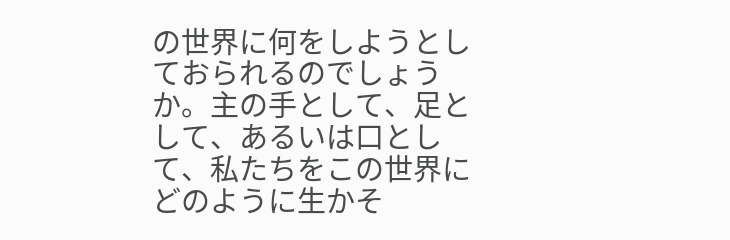の世界に何をしようとしておられるのでしょうか。主の手として、足として、あるいは口として、私たちをこの世界にどのように生かそ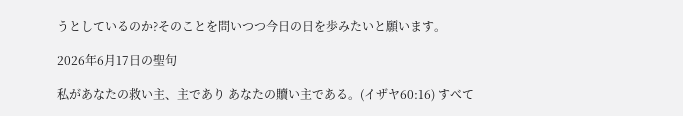うとしているのか?そのことを問いつつ今日の日を歩みたいと願います。

2026年6月17日の聖句

私があなたの救い主、主であり あなたの贖い主である。(イザヤ60:16) すべて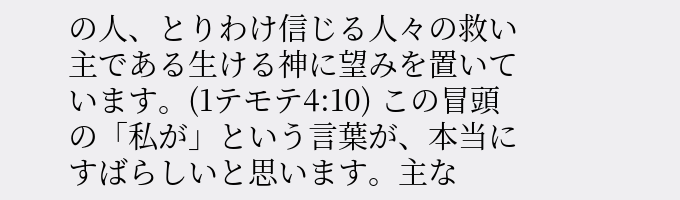の人、とりわけ信じる人々の救い主である生ける神に望みを置いています。(1テモテ4:10) この冒頭の「私が」という言葉が、本当にすばらしいと思います。主な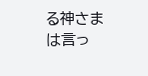る神さまは言っ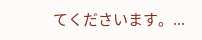てくださいます。...